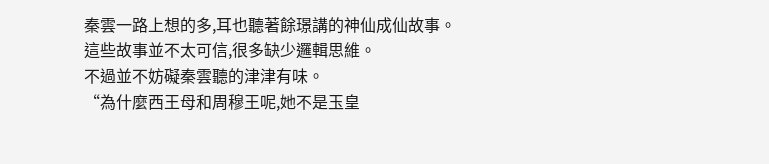秦雲一路上想的多,耳也聽著餘璟講的神仙成仙故事。
這些故事並不太可信,很多缺少邏輯思維。
不過並不妨礙秦雲聽的津津有味。
“為什麼西王母和周穆王呢,她不是玉皇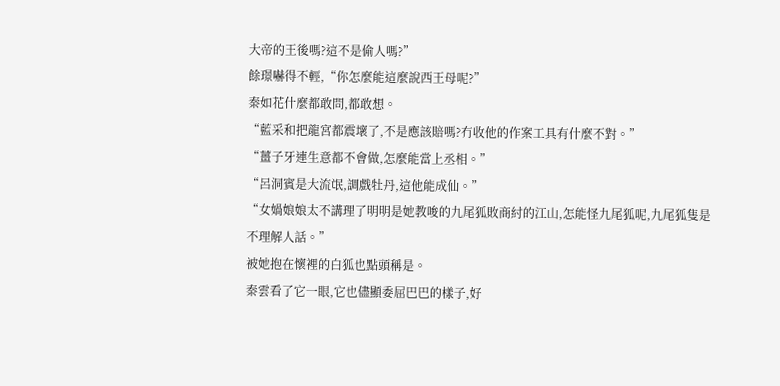大帝的王後嗎?這不是偷人嗎?”
餘璟嚇得不輕,“你怎麼能這麼說西王母呢?”
秦如花什麼都敢問,都敢想。
“藍采和把龍宮都震壞了,不是應該賠嗎?冇收他的作案工具有什麼不對。”
“薑子牙連生意都不會做,怎麼能當上丞相。”
“呂洞賓是大流氓,調戲牡丹,這他能成仙。”
“女媧娘娘太不講理了明明是她教唆的九尾狐敗商紂的江山,怎能怪九尾狐呢,九尾狐隻是不理解人話。”
被她抱在懷裡的白狐也點頭稱是。
秦雲看了它一眼,它也儘顯委屈巴巴的樣子,好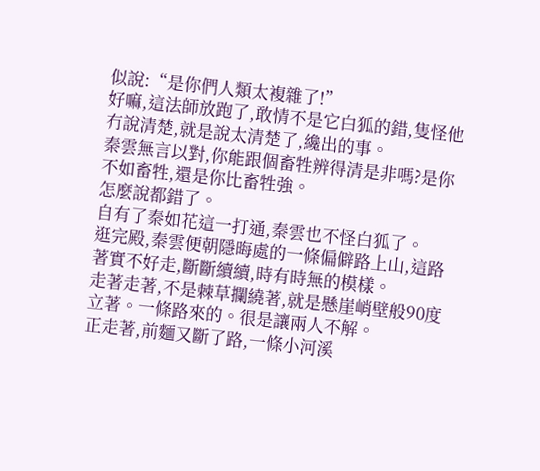似說:“是你們人類太複雜了!”
好嘛,這法師放跑了,敢情不是它白狐的錯,隻怪他冇說清楚,就是說太清楚了,纔出的事。
秦雲無言以對,你能跟個畜牲辨得清是非嗎?是你不如畜牲,還是你比畜牲強。
怎麼說都錯了。
自有了秦如花這一打通,秦雲也不怪白狐了。
逛完殿,秦雲便朝隱晦處的一條偏僻路上山,這路著實不好走,斷斷續續,時有時無的模樣。
走著走著,不是棘草攔繞著,就是懸崖峭壁般90度立著。一條路來的。很是讓兩人不解。
正走著,前麵又斷了路,一條小河溪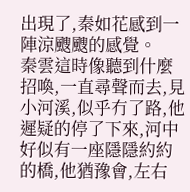出現了,秦如花感到一陣涼颼颼的感覺。
秦雲這時像聽到什麼招喚,一直尋聲而去,見小河溪,似乎冇了路,他遲疑的停了下來,河中好似有一座隱隱約約的橋,他猶豫會,左右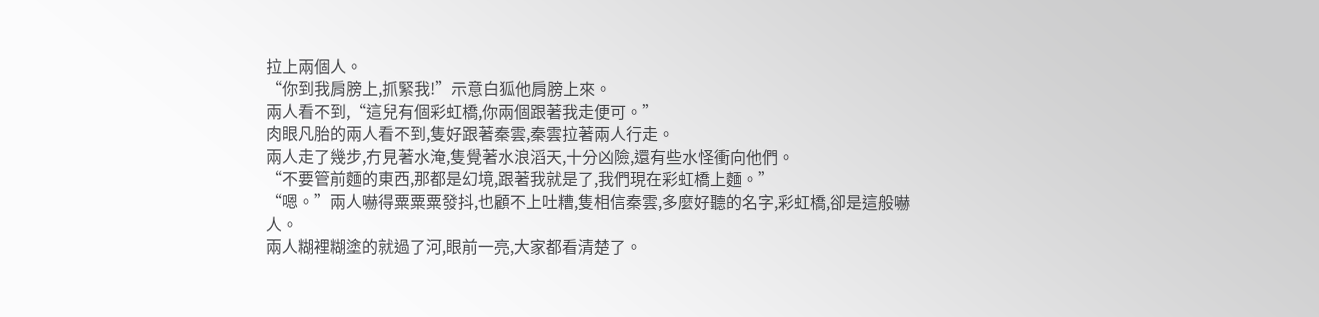拉上兩個人。
“你到我肩膀上,抓緊我!”示意白狐他肩膀上來。
兩人看不到,“這兒有個彩虹橋,你兩個跟著我走便可。”
肉眼凡胎的兩人看不到,隻好跟著秦雲,秦雲拉著兩人行走。
兩人走了幾步,冇見著水淹,隻覺著水浪滔天,十分凶險,還有些水怪衝向他們。
“不要管前麵的東西,那都是幻境,跟著我就是了,我們現在彩虹橋上麵。”
“嗯。”兩人嚇得粟粟粟發抖,也顧不上吐糟,隻相信秦雲,多麼好聽的名字,彩虹橋,卻是這般嚇人。
兩人糊裡糊塗的就過了河,眼前一亮,大家都看清楚了。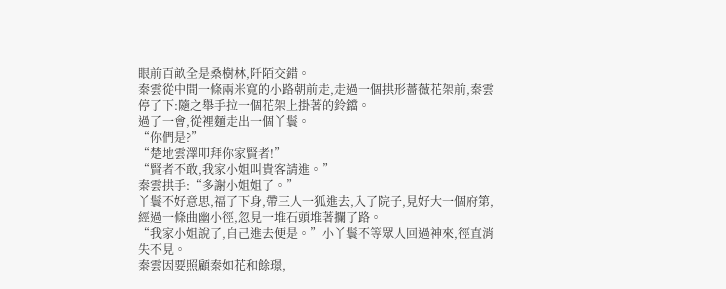眼前百畝全是桑樹林,阡陌交錯。
秦雲從中間一條兩米寬的小路朝前走,走過一個拱形薔薇花架前,秦雲停了下:隨之舉手拉一個花架上掛著的鈴鐺。
過了一會,從裡麵走出一個丫鬟。
“你們是?”
“楚地雲澤叩拜你家賢者!”
“賢者不敢,我家小姐叫貴客請進。”
秦雲拱手:“多謝小姐姐了。”
丫鬟不好意思,福了下身,帶三人一狐進去,入了院子,見好大一個府第,經過一條曲幽小徑,忽見一堆石頭堆著攔了路。
“我家小姐說了,自己進去便是。”小丫鬟不等眾人回過神來,徑直消失不見。
秦雲因要照顧秦如花和餘璟,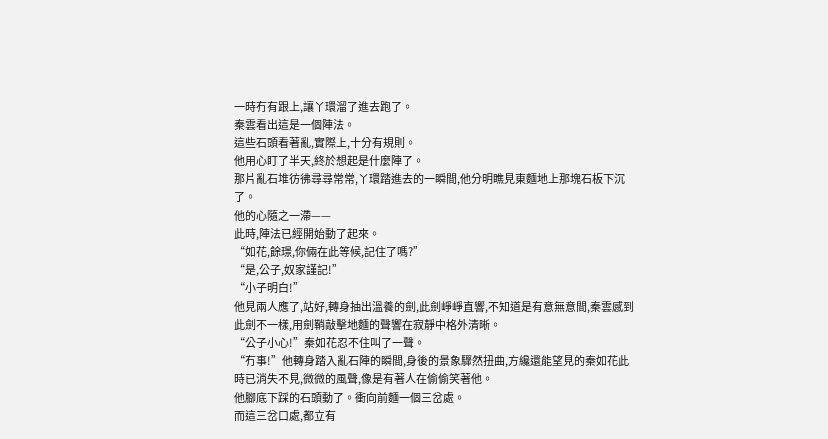一時冇有跟上,讓丫環溜了進去跑了。
秦雲看出這是一個陣法。
這些石頭看著亂,實際上,十分有規則。
他用心盯了半天,終於想起是什麼陣了。
那片亂石堆彷彿尋尋常常,丫環踏進去的一瞬間,他分明瞧見東麵地上那塊石板下沉了。
他的心隨之一滯——
此時,陣法已經開始動了起來。
“如花,餘璟,你倆在此等候,記住了嗎?”
“是,公子,奴家謹記!”
“小子明白!”
他見兩人應了,站好,轉身抽出溫養的劍,此劍崢崢直響,不知道是有意無意間,秦雲感到此劍不一樣,用劍鞘敲擊地麵的聲響在寂靜中格外清晰。
“公子小心!”秦如花忍不住叫了一聲。
“冇事!”他轉身踏入亂石陣的瞬間,身後的景象驟然扭曲,方纔還能望見的秦如花此時已消失不見,微微的風聲,像是有著人在偷偷笑著他。
他腳底下踩的石頭動了。衝向前麵一個三岔處。
而這三岔口處,都立有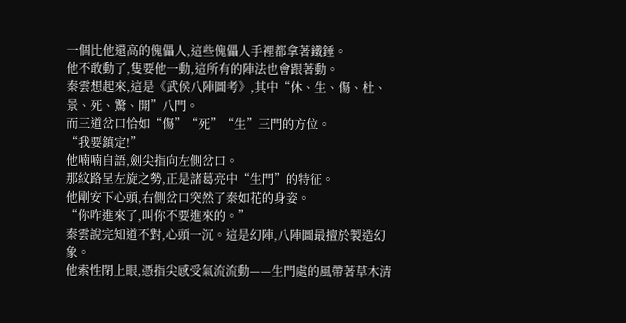一個比他還高的傀儡人,這些傀儡人手裡都拿著鐵錘。
他不敢動了,隻要他一動,這所有的陣法也會跟著動。
秦雲想起來,這是《武侯八陣圖考》,其中“休、生、傷、杜、景、死、驚、開”八門。
而三道岔口恰如“傷”“死”“生”三門的方位。
“我要鎮定!”
他喃喃自語,劍尖指向左側岔口。
那紋路呈左旋之勢,正是諸葛亮中“生門”的特征。
他剛安下心頭,右側岔口突然了秦如花的身姿。
“你咋進來了,叫你不要進來的。”
秦雲說完知道不對,心頭一沉。這是幻陣,八陣圖最擅於製造幻象。
他索性閉上眼,憑指尖感受氣流流動——生門處的風帶著草木清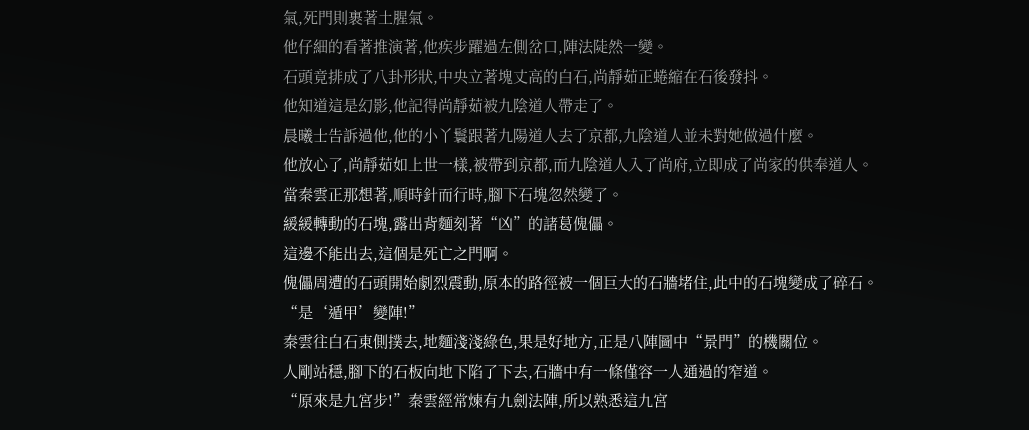氣,死門則裹著土腥氣。
他仔細的看著推演著,他疾步躍過左側岔口,陣法陡然一變。
石頭竟排成了八卦形狀,中央立著塊丈高的白石,尚靜茹正蜷縮在石後發抖。
他知道這是幻影,他記得尚靜茹被九陰道人帶走了。
晨曦士告訴過他,他的小丫鬟跟著九陽道人去了京都,九陰道人並未對她做過什麼。
他放心了,尚靜茹如上世一樣,被帶到京都,而九陰道人入了尚府,立即成了尚家的供奉道人。
當秦雲正那想著,順時針而行時,腳下石塊忽然變了。
緩緩轉動的石塊,露出背麵刻著“凶”的諸葛傀儡。
這邊不能出去,這個是死亡之門啊。
傀儡周遭的石頭開始劇烈震動,原本的路徑被一個巨大的石牆堵住,此中的石塊變成了碎石。
“是‘遁甲’變陣!”
秦雲往白石東側撲去,地麵淺淺綠色,果是好地方,正是八陣圖中“景門”的機關位。
人剛站穩,腳下的石板向地下陷了下去,石牆中有一條僅容一人通過的窄道。
“原來是九宮步!”秦雲經常煉有九劍法陣,所以熟悉這九宮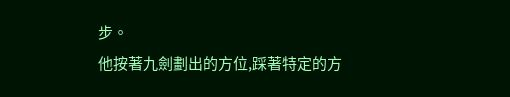步。
他按著九劍劃出的方位,踩著特定的方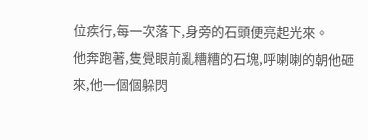位疾行,每一次落下,身旁的石頭便亮起光來。
他奔跑著,隻覺眼前亂糟糟的石塊,呼喇喇的朝他砸來,他一個個躲閃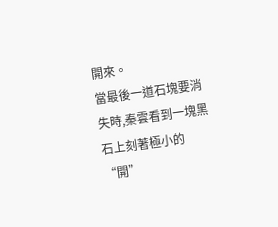開來。
當最後一道石塊要消失時,秦雲看到一塊黑石上刻著極小的“開”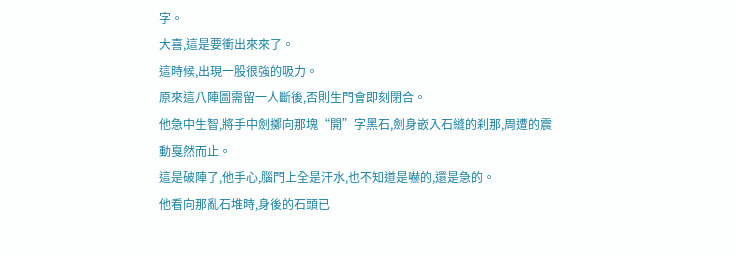字。
大喜,這是要衝出來來了。
這時候,出現一股很強的吸力。
原來這八陣圖需留一人斷後,否則生門會即刻閉合。
他急中生智,將手中劍擲向那塊“開”字黑石,劍身嵌入石縫的刹那,周遭的震動戛然而止。
這是破陣了,他手心,腦門上全是汗水,也不知道是嚇的,還是急的。
他看向那亂石堆時,身後的石頭已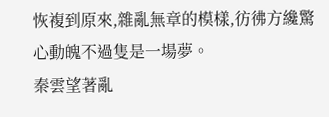恢複到原來,雜亂無章的模樣,彷彿方纔驚心動魄不過隻是一場夢。
秦雲望著亂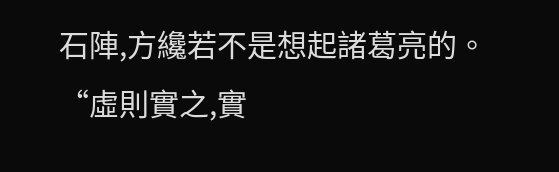石陣,方纔若不是想起諸葛亮的。
“虛則實之,實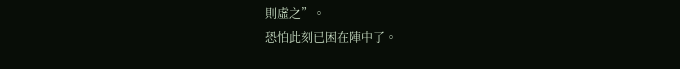則虛之”。
恐怕此刻已困在陣中了。